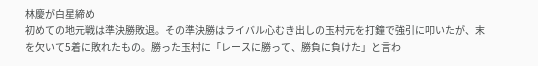林慶が白星締め
初めての地元戦は準決勝敗退。その準決勝はライバル心むき出しの玉村元を打鐘で強引に叩いたが、末を欠いて5着に敗れたもの。勝った玉村に「レースに勝って、勝負に負けた」と言わ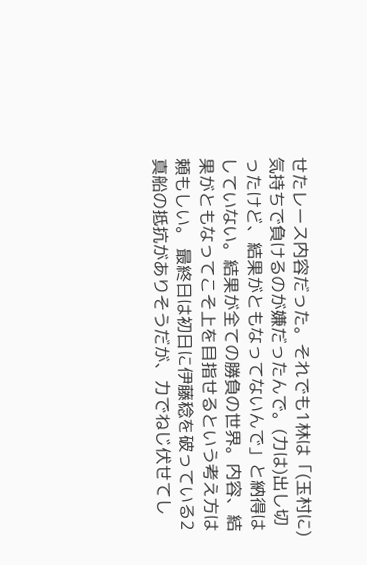せたレース内容だった。それでも1林は「(玉村に)気持ちで負けるのが嫌だったんで。(力は)出し切ったけど、結果がともなってないんで」と納得はしていない。結果が全ての勝負の世界。内容、結果がともなってこそ上を目指せるという考え方は頼もしい。 最終日は初日に伊藤稔を破っている2真船の抵抗がありそうだが、力でねじ伏せてし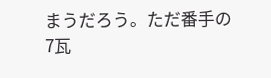まうだろう。ただ番手の7瓦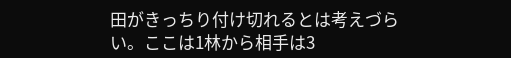田がきっちり付け切れるとは考えづらい。ここは1林から相手は3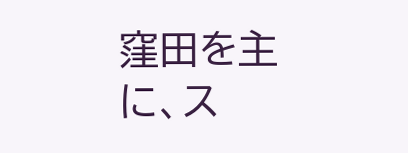窪田を主に、ス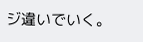ジ違いでいく。